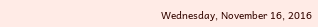Wednesday, November 16, 2016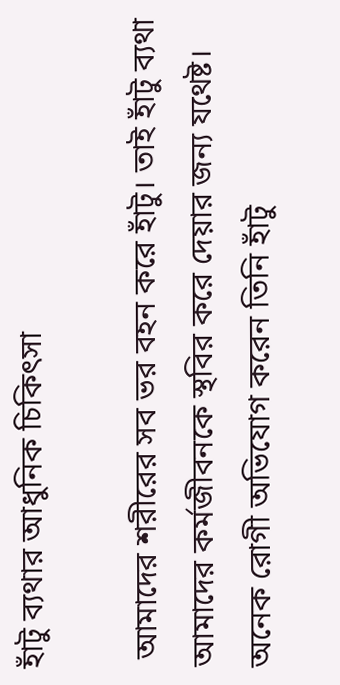হাঁটু ব্যথার আধুনিক চিকিৎসা

 আমাদের শরীরের সব ভর বহন করে হাঁটু। তাই হাঁটু ব্যথা আমাদের কর্মজীবনকে স্থবির করে দেয়ার জন্য যথেষ্ট। অনেক রোগী অভিযোগ করেন তিনি হাঁটু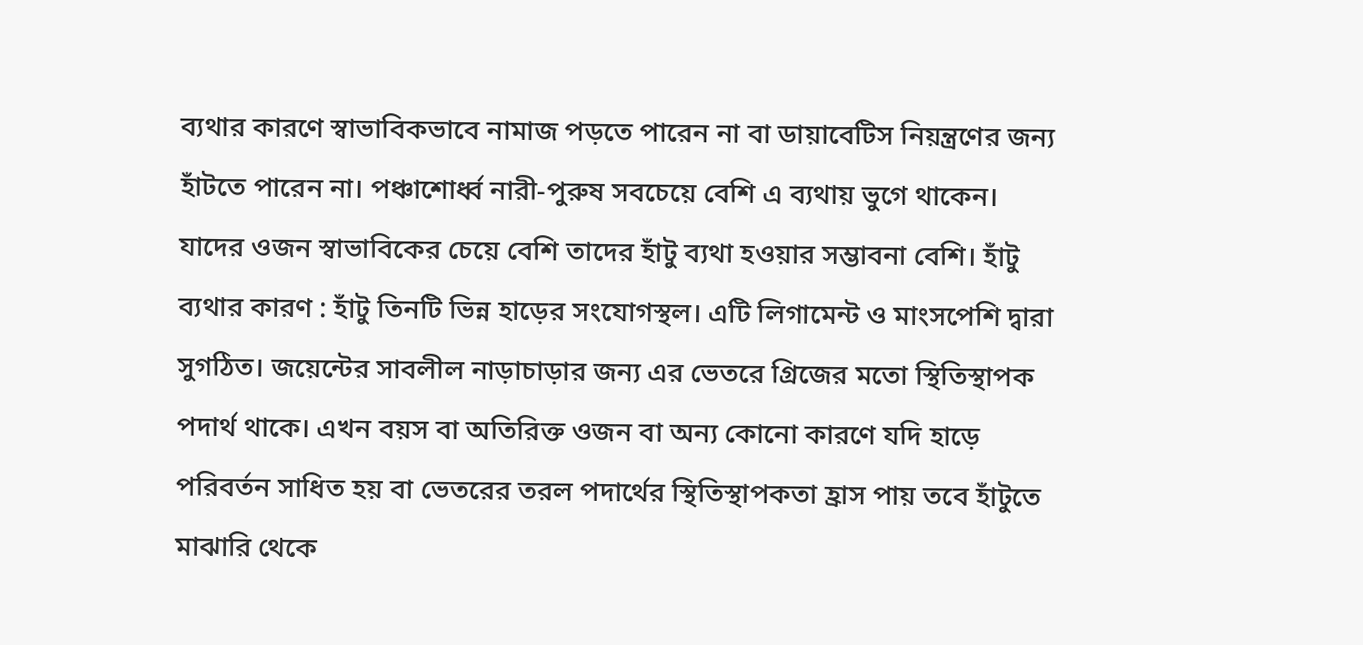ব্যথার কারণে স্বাভাবিকভাবে নামাজ পড়তে পারেন না বা ডায়াবেটিস নিয়ন্ত্রণের জন্য হাঁটতে পারেন না। পঞ্চাশোর্ধ্ব নারী-পুরুষ সবচেয়ে বেশি এ ব্যথায় ভুগে থাকেন। যাদের ওজন স্বাভাবিকের চেয়ে বেশি তাদের হাঁটু ব্যথা হওয়ার সম্ভাবনা বেশি। হাঁটু ব্যথার কারণ : হাঁটু তিনটি ভিন্ন হাড়ের সংযোগস্থল। এটি লিগামেন্ট ও মাংসপেশি দ্বারা সুগঠিত। জয়েন্টের সাবলীল নাড়াচাড়ার জন্য এর ভেতরে গ্রিজের মতো স্থিতিস্থাপক পদার্থ থাকে। এখন বয়স বা অতিরিক্ত ওজন বা অন্য কোনো কারণে যদি হাড়ে পরিবর্তন সাধিত হয় বা ভেতরের তরল পদার্থের স্থিতিস্থাপকতা হ্রাস পায় তবে হাঁটুতে মাঝারি থেকে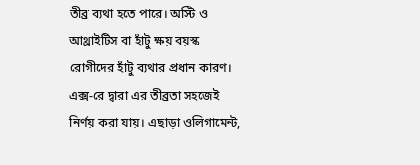তীব্র ব্যথা হতে পারে। অস্টি ও আথ্রাইটিস বা হাঁটু ক্ষয় বয়স্ক রোগীদের হাঁটু ব্যথার প্রধান কারণ। এক্স-রে দ্বারা এর তীব্রতা সহজেই নির্ণয় করা যায়। এছাড়া ওলিগামেন্ট,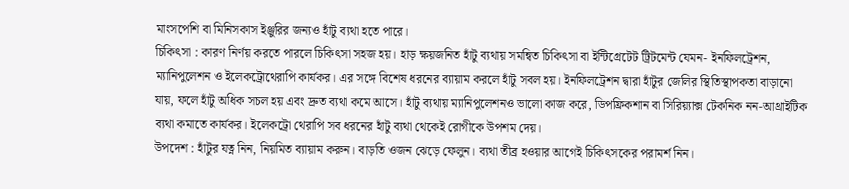মাংসপেশি বা মিনিসকাস ইঞ্জুরির জন্যও হাঁটু ব্যথা হতে পারে।
চিকিৎসা : কারণ নির্ণয় করতে পারলে চিকিৎসা সহজ হয়। হাড় ক্ষয়জনিত হাঁটু ব্যথায় সমন্বিত চিকিৎসা বা ইন্টিগ্রেটেট ট্রিটমেন্ট যেমন- ইনফিলট্রেশন, ম্যানিপুলেশন ও ইলেকট্রোথেরাপি কার্যকর। এর সঙ্গে বিশেষ ধরনের ব্যায়াম করলে হাঁটু সবল হয়। ইনফিলট্রেশন দ্বারা হাঁটুর জেলির স্থিতিস্থাপকতা বাড়ানো যায়, ফলে হাঁটু অধিক সচল হয় এবং দ্রুত ব্যথা কমে আসে। হাঁটু ব্যথায় ম্যানিপুলেশনও ভালো কাজ করে, ডিপফ্রিকশান বা সিরিয়্যাক্স টেকনিক নন-আথ্রাইটিক ব্যথা কমাতে কার্যকর। ইলেকট্রো থেরাপি সব ধরনের হাঁটু ব্যথা থেকেই রোগীকে উপশম দেয়।
উপদেশ : হাঁটুর যত্ন নিন, নিয়মিত ব্যায়াম করুন। বাড়তি ওজন ঝেড়ে ফেলুন। ব্যথা তীব্র হওয়ার আগেই চিকিৎসকের পরামর্শ নিন।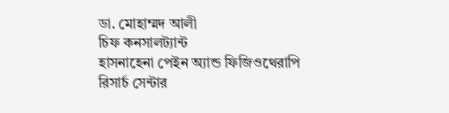ডা. মোহাম্মদ আলী
চিফ কনসালট্যান্ট
হাসনাহেনা পেইন অ্যান্ড ফিজিওথেরাপি রিসার্চ সেন্টার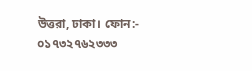উত্তরা, ঢাকা। ফোন:- ০১৭৩২৭৬২৩৩৩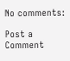No comments:

Post a Comment